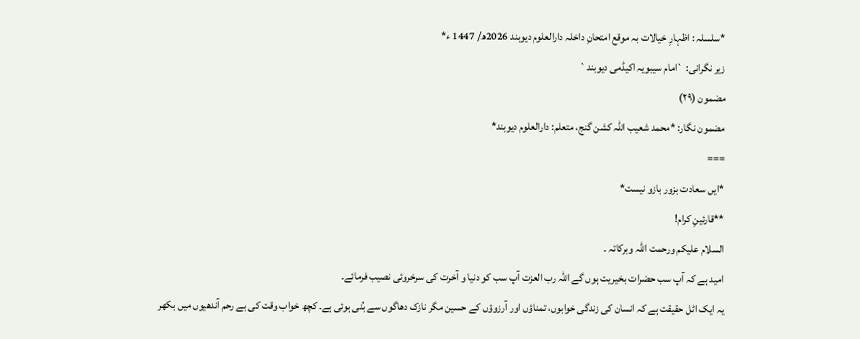*سلسلہ : اظہارِ خیالات بہ موقع امتحانِ داخلہ دارالعلوم دیوبند 2026ھ/ 1447 ء*
زیر نگرانی: `امام سیبویہ اکیڈمی دیوبند`
مضمون (٢٩)
مضمون نگار: *محمد شعیب اللہ کشن گنج، متعلم: دارالعلوم دیوبند*
===
*ایں سعادت بزور بازو نیست*
**قارئینِ کرام!
السلام علیکم ورحمت اللہ وبرکاتہ ۔
امید ہے کہ آپ سب حضرات بخیریت ہوں گے اللہ رب العزت آپ سب کو دنیا و آخرت کی سرخروئی نصیب فرمائے۔
یہ ایک اٹل حقیقت ہے کہ انسان کی زندگی خوابوں، تمناؤں اور آرزوؤں کے حسین مگر نازک دھاگوں سے بُنی ہوئی ہے۔ کچھ خواب وقت کی بے رحم آندھیوں میں بکھر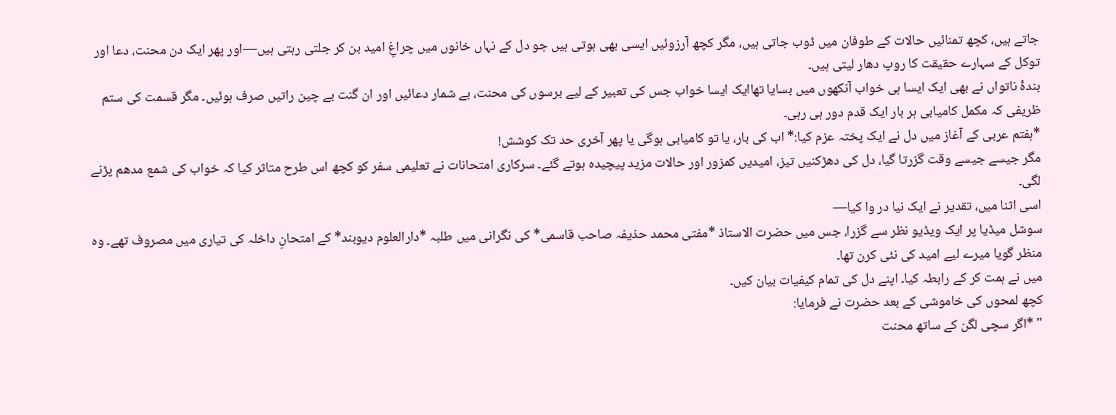جاتے ہیں، کچھ تمنائیں حالات کے طوفان میں ڈوب جاتی ہیں، مگر کچھ آرزوئیں ایسی بھی ہوتی ہیں جو دل کے نہاں خانوں میں چراغِ امید بن کر جلتی رہتی ہیں—اور پھر ایک دن محنت، دعا اور توکل کے سہارے حقیقت کا روپ دھار لیتی ہیں۔
بندۂ ناتواں نے بھی ایک ایسا ہی خواب آنکھوں میں بسایا تھاایک ایسا خواب جس کی تعبیر کے لیے برسوں کی محنت، بے شمار دعائیں اور ان گنت بے چین راتیں صرف ہوئیں۔ مگر قسمت کی ستم ظریفی کہ مکمل کامیابی ہر بار ایک قدم دور ہی رہی۔
*ہفتم عربی کے آغاز میں دل نے ایک پختہ عزم کیا:* اب کی بار، یا تو کامیابی ہوگی یا پھر آخری حد تک کوشش!
مگر جیسے جیسے وقت گزرتا گیا، دل کی دھڑکنیں تیز، امیدیں کمزور اور حالات مزید پیچیدہ ہوتے گئے۔ سرکاری امتحانات نے تعلیمی سفر کو کچھ اس طرح متاثر کیا کہ خواب کی شمع مدھم پڑنے لگی۔
اسی اثنا میں، تقدیر نے ایک نیا در وا کیا—
سوشل میڈیا پر ایک ویڈیو نظر سے گزرا، جس میں حضرت الاستاذ *مفتی محمد حذیفہ صاحب قاسمی* کی نگرانی میں طلبہ *دارالعلوم دیوبند* کے امتحانِ داخلہ کی تیاری میں مصروف تھے۔ وہ منظر گویا میرے لیے امید کی نئی کرن تھا۔
میں نے ہمت کر کے رابطہ کیا۔ اپنے دل کی تمام کیفیات بیان کیں۔
کچھ لمحوں کی خاموشی کے بعد حضرت نے فرمایا:
" *اگر سچی لگن کے ساتھ محنت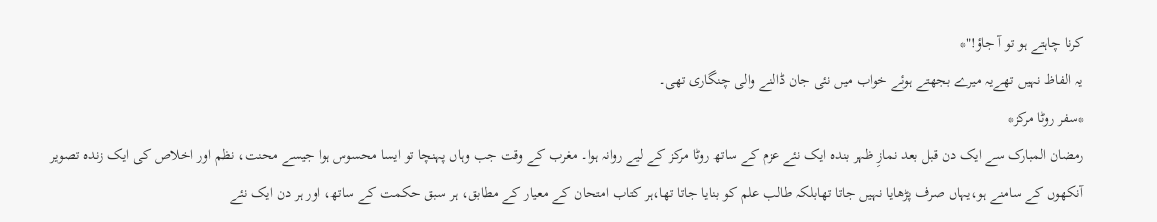کرنا چاہتے ہو تو آ جاؤ!"*
یہ الفاظ نہیں تھےیہ میرے بجھتے ہوئے خواب میں نئی جان ڈالنے والی چنگاری تھی۔
*سفر روٹا مرکز*
رمضان المبارک سے ایک دن قبل بعد نمازِ ظہر بندہ ایک نئے عزم کے ساتھ روٹا مرکز کے لیے روانہ ہوا۔ مغرب کے وقت جب وہاں پہنچا تو ایسا محسوس ہوا جیسے محنت، نظم اور اخلاص کی ایک زندہ تصویر آنکھوں کے سامنے ہو،یہاں صرف پڑھایا نہیں جاتا تھابلکہ طالب علم کو بنایا جاتا تھا،ہر کتاب امتحان کے معیار کے مطابق، ہر سبق حکمت کے ساتھ، اور ہر دن ایک نئے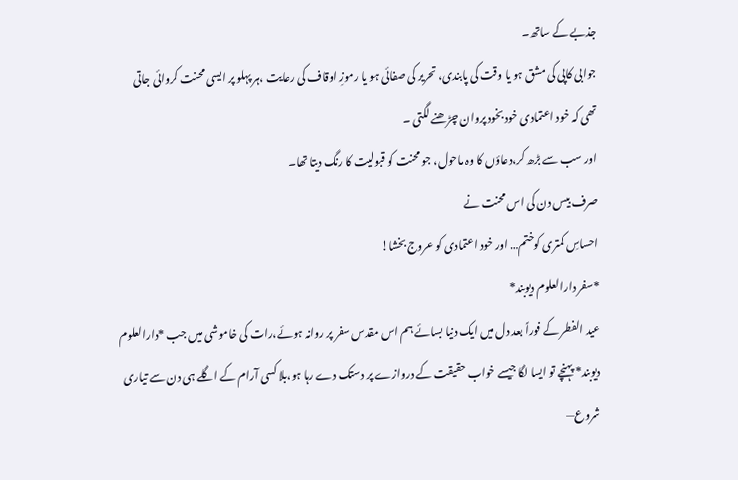جذبے کے ساتھ۔
جوابی کاپی کی مشق ہو یا وقت کی پابندی، تحریر کی صفائی ہو یا رموزِ اوقاف کی رعایت ،ہر پہلو پر ایسی محنت کروائی جاتی تھی کہ خود اعتمادی خود بخود پروان چڑھنے لگتی ۔
اور سب سے بڑھ کر،دعاؤں کا وہ ماحول، جو محنت کو قبولیت کا رنگ دیتا تھا۔
صرف بیس دن کی اس محنت نے
احساسِ کمتری کوختم… اور خود اعتمادی کو عروج بخشا!
*سفر دارالعلوم دیوبند*
عید الفطر کے فوراً بعد دل میں ایک دنیا بسائے ہم اس مقدس سفر پر روانہ ہوئے،رات کی خاموشی میں جب *دارالعلوم دیوبند* پہنچے تو ایسا لگا جیسے خواب حقیقت کے دروازے پر دستک دے رہا ہو،بلا کسی آرام کے اگلے ہی دن سے تیاری شروع—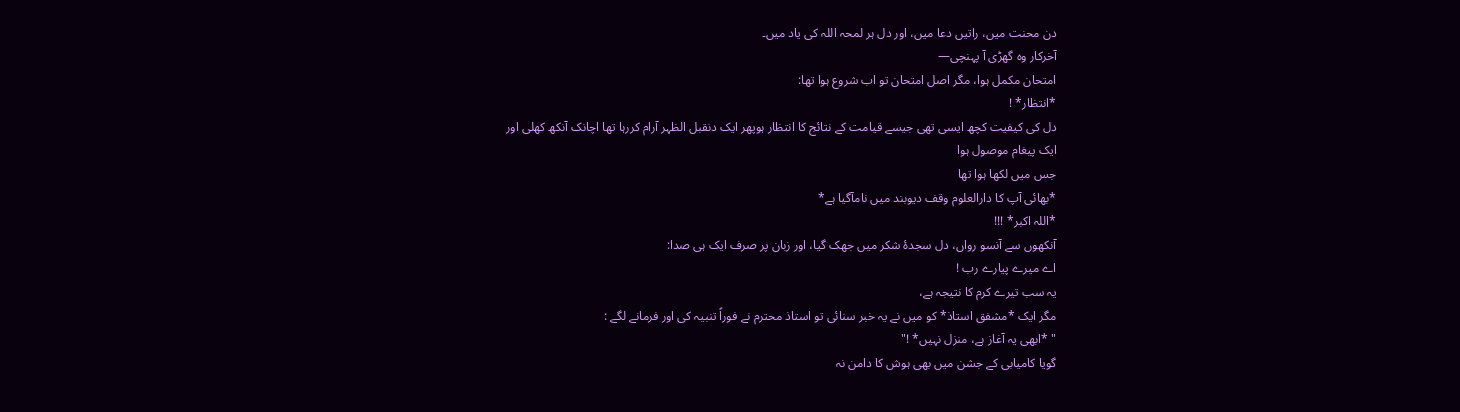دن محنت میں، راتیں دعا میں، اور دل ہر لمحہ اللہ کی یاد میں۔
آخرکار وہ گھڑی آ پہنچی—
امتحان مکمل ہوا، مگر اصل امتحان تو اب شروع ہوا تھا:
*انتظار* !
دل کی کیفیت کچھ ایسی تھی جیسے قیامت کے نتائج کا انتظار ہوپھر ایک دنقبل الظہر آرام کررہا تھا اچانک آنکھ کھلی اور
ایک پیغام موصول ہوا
جس میں لکھا ہوا تھا
*بھائی آپ کا دارالعلوم وقف دیوبند میں نامآگیا ہے*
*اللہ اکبر* !!!
آنکھوں سے آنسو رواں، دل سجدۂ شکر میں جھک گیا، اور زبان پر صرف ایک ہی صدا:
اے میرے پیارے رب !
یہ سب تیرے کرم کا نتیجہ ہے،
مگر ایک *مشفق استاذ* کو میں نے یہ خبر سنائی تو استاذ محترم نے فوراً تنبیہ کی اور فرمانے لگے :
" *ابھی یہ آغاز ہے، منزل نہیں* !"
گویا کامیابی کے جشن میں بھی ہوش کا دامن نہ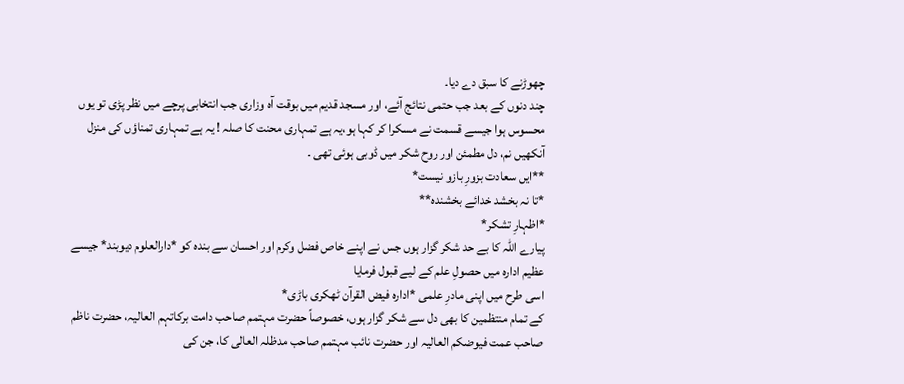چھوڑنے کا سبق دے دیا۔
چند دنوں کے بعد جب حتمی نتائج آئے، اور مسجد قدیم میں بوقت آہ وزاری جب انتخابی پرچے میں نظر پڑی تو یوں محسوس ہوا جیسے قسمت نے مسکرا کر کہا ہو،یہ ہے تمہاری محنت کا صلہ ! یہ ہے تمہاری تمناؤں کی منزل
آنکھیں نم، دل مطمئن اور روح شکر میں ڈوبی ہوئی تھی ۔
**ایں سعادت بزورِ بازو نیست*
*تا نہ بخشد خدائے بخشندہ**
*اظہارِ تشکر*
پیارے اللہ کا بے حد شکر گزار ہوں جس نے اپنے خاص فضل وکرم اور احسان سے بندہ کو *دارالعلوم دیوبند* جیسے عظیم ادارہ میں حصولِ علم کے لیے قبول فرمایا
اسی طرح میں اپنی مادرِ علمی *ادارہ فیض القرآن ٹھکری باڑی*
کے تمام منتظمین کا بھی دل سے شکر گزار ہوں، خصوصاً حضرت مہتمم صاحب دامت برکاتہم العالیہ، حضرت ناظم صاحب عمت فیوضکم العالیہ اور حضرت نائب مہتمم صاحب مدظلہ العالی کا، جن کی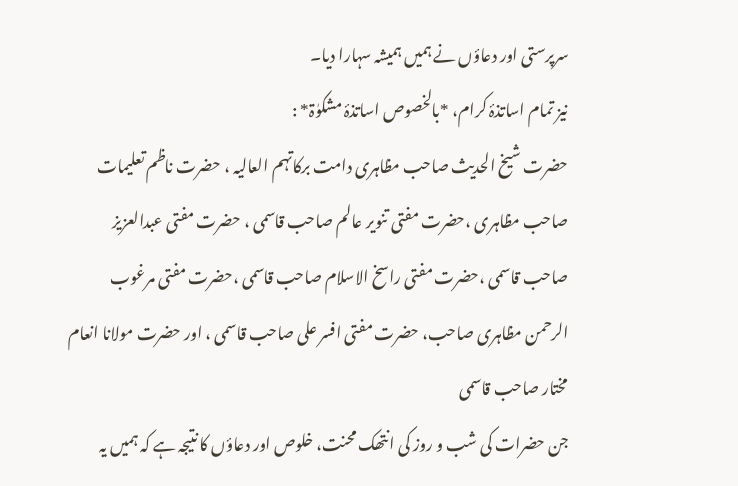سرپرستی اور دعاؤں نے ہمیں ہمیشہ سہارا دیا۔
نیز تمام اساتذۂ کرام، *بالخصوص اساتذۂ مشکوٰۃ* :
حضرت شیخ الحدیث صاحب مظاہری دامت برکاتہم العالیہ ، حضرت ناظم تعلیمات صاحب مظاہری ،حضرت مفتی تنویر عالم صاحب قاسمی ، حضرت مفتی عبدالعزیز صاحب قاسمی ،حضرت مفتی راسخ الاسلام صاحب قاسمی ،حضرت مفتی مرغوب الرحمن مظاہری صاحب، حضرت مفتی افسر علی صاحب قاسمی ، اور حضرت مولانا انعام مختار صاحب قاسمی
جن حضرات کی شب و روز کی انتھک محنت، خلوص اور دعاؤں کا نتیجہ ہے کہ ہمیں یہ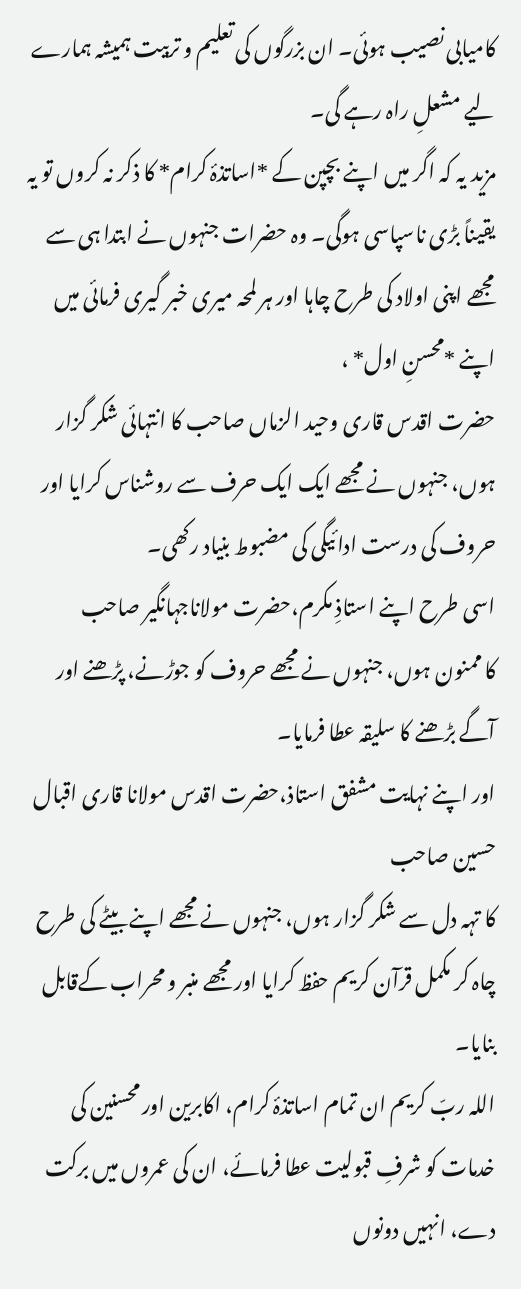کامیابی نصیب ہوئی۔ ان بزرگوں کی تعلیم و تربیت ہمیشہ ہمارے لیے مشعلِ راہ رہے گی۔
مزید یہ کہ اگر میں اپنے بچپن کے *اساتذۂ کرام* کا ذکر نہ کروں تو یہ یقیناً بڑی ناسپاسی ہوگی۔ وہ حضرات جنہوں نے ابتدا ہی سے مجھے اپنی اولاد کی طرح چاہا اور ہر لمحہ میری خبر گیری فرمائی میں اپنے *محسنِ اول* ،
حضرت اقدس قاری وحید الزماں صاحب کا انتہائی شکر گزار ہوں، جنہوں نے مجھے ایک ایک حرف سے روشناس کرایا اور حروف کی درست ادائیگی کی مضبوط بنیاد رکھی۔
اسی طرح اپنے استاذِ مکرم،حضرت مولاناجہانگیر صاحب
کا ممنون ہوں، جنہوں نے مجھے حروف کو جوڑنے، پڑھنے اور آگے بڑھنے کا سلیقہ عطا فرمایا۔
اور اپنے نہایت مشفق استاذ،حضرت اقدس مولانا قاری اقبال حسین صاحب
کا تہہ دل سے شکر گزار ہوں، جنہوں نے مجھے اپنے بیٹے کی طرح چاہ کر مکمل قرآن کریم حفظ کرایا اور مجھے منبر و محراب کےقابل بنایا۔
اللہ ربّ کریم ان تمام اساتذۂ کرام، اکابرین اور محسنین کی خدمات کو شرفِ قبولیت عطا فرمائے، ان کی عمروں میں برکت دے، انہیں دونوں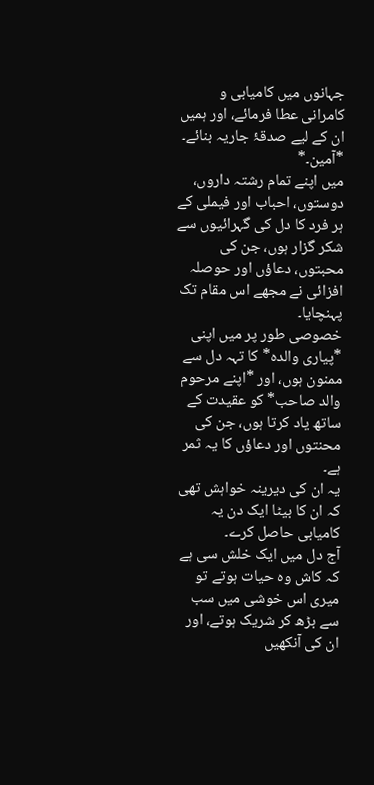جہانوں میں کامیابی و کامرانی عطا فرمائے، اور ہمیں ان کے لیے صدقۂ جاریہ بنائے۔ *آمین۔*
میں اپنے تمام رشتہ داروں، دوستوں، احباب اور فیملی کے ہر فرد کا دل کی گہرائیوں سے شکر گزار ہوں، جن کی محبتوں، دعاؤں اور حوصلہ افزائی نے مجھے اس مقام تک پہنچایا۔
خصوصی طور پر میں اپنی *پیاری والدہ* کا تہہ دل سے ممنون ہوں، اور *اپنے مرحوم والد صاحب* کو عقیدت کے ساتھ یاد کرتا ہوں، جن کی محنتوں اور دعاؤں کا یہ ثمر ہے۔
یہ ان کی دیرینہ خواہش تھی کہ ان کا بیٹا ایک دن یہ کامیابی حاصل کرے۔
آج دل میں ایک خلش سی ہے کہ کاش وہ حیات ہوتے تو میری اس خوشی میں سب سے بڑھ کر شریک ہوتے، اور ان کی آنکھیں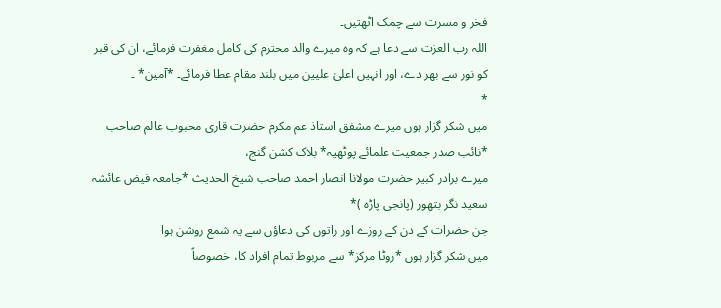فخر و مسرت سے چمک اٹھتیں۔
اللہ رب العزت سے دعا ہے کہ وہ میرے والد محترم کی کامل مغفرت فرمائے، ان کی قبر کو نور سے بھر دے، اور انہیں اعلیٰ علیین میں بلند مقام عطا فرمائے۔ *آمین* ۔
*
میں شکر گزار ہوں میرے مشفق استاذ عم مکرم حضرت قاری محبوب عالم صاحب *نائب صدر جمعیت علمائے پوٹھیہ* بلاک کشن گنج،
میرے برادر کبیر حضرت مولانا انصار احمد صاحب شیخ الحدیث *جامعہ فیض عائشہ سعید نگر بتھور (پانجی پاڑہ )*
جن حضرات کے دن کے روزے اور راتوں کی دعاؤں سے یہ شمع روشن ہوا
میں شکر گزار ہوں *روٹا مرکز* سے مربوط تمام افراد کا، خصوصاً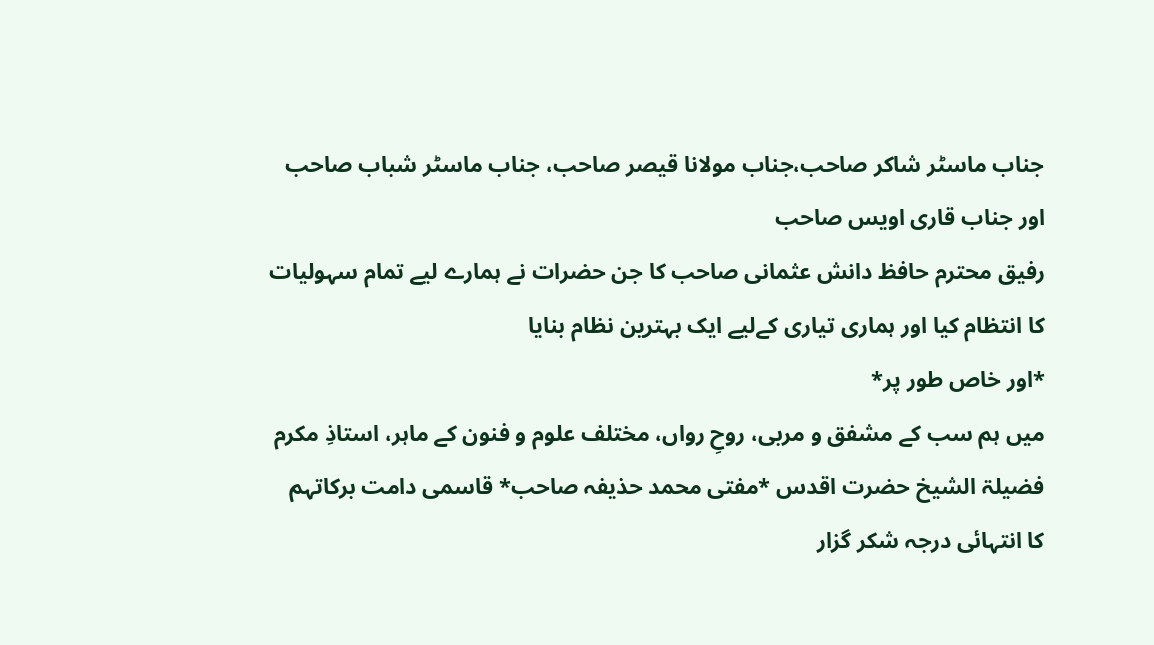جناب ماسٹر شاکر صاحب،جناب مولانا قیصر صاحب، جناب ماسٹر شباب صاحب اور جناب قاری اویس صاحب
رفیق محترم حافظ دانش عثمانی صاحب کا جن حضرات نے ہمارے لیے تمام سہولیات کا انتظام کیا اور ہماری تیاری کےلیے ایک بہترین نظام بنایا
*اور خاص طور پر*
میں ہم سب کے مشفق و مربی، روحِ رواں، مختلف علوم و فنون کے ماہر، استاذِ مکرم
فضیلۃ الشیخ حضرت اقدس *مفتی محمد حذیفہ صاحب* قاسمی دامت برکاتہم
کا انتہائی درجہ شکر گزار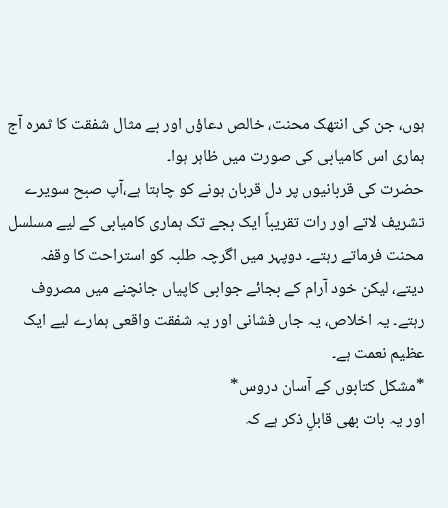ہوں، جن کی انتھک محنت، خالص دعاؤں اور بے مثال شفقت کا ثمرہ آج ہماری اس کامیابی کی صورت میں ظاہر ہوا۔
حضرت کی قربانیوں پر دل قربان ہونے کو چاہتا ہے،آپ صبح سویرے تشریف لاتے اور رات تقریباً ایک بجے تک ہماری کامیابی کے لیے مسلسل محنت فرماتے رہتے۔ دوپہر میں اگرچہ طلبہ کو استراحت کا وقفہ دیتے، لیکن خود آرام کے بجائے جوابی کاپیاں جانچنے میں مصروف رہتے۔ یہ اخلاص، یہ جاں فشانی اور یہ شفقت واقعی ہمارے لیے ایک عظیم نعمت ہے۔
*مشکل کتابوں کے آسان دروس*
اور یہ بات بھی قابلِ ذکر ہے کہ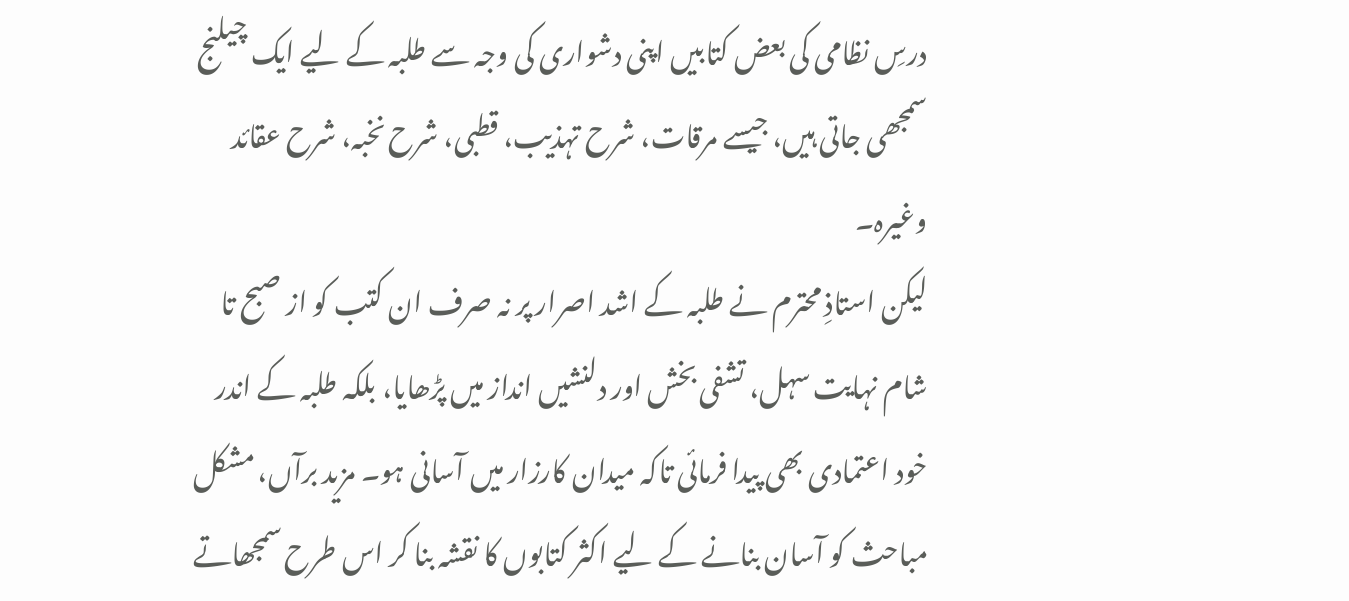درسِ نظامی کی بعض کتابیں اپنی دشواری کی وجہ سے طلبہ کے لیے ایک چیلنج سمجھی جاتی ہیں، جیسے مرقات، شرح تہذیب، قطبی، شرح نخبہ، شرح عقائد وغیرہ۔
لیکن استاذِ محترم نے طلبہ کے اشد اصرار پر نہ صرف ان کتب کو از صبح تا شام نہایت سہل، تشفی بخش اور دلنشیں انداز میں پڑھایا، بلکہ طلبہ کے اندر خود اعتمادی بھی پیدا فرمائی تاکہ میدان کارزار میں آسانی ہو۔ مزید برآں، مشکل مباحث کو آسان بنانے کے لیے اکثر کتابوں کا نقشہ بنا کر اس طرح سمجھاتے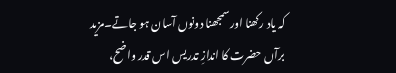کہ یاد رکھنا اور سمجھنا دونوں آسان ہو جاتے۔مزید برآں حضرت کا اندازِ تدریس اس قدر واضح،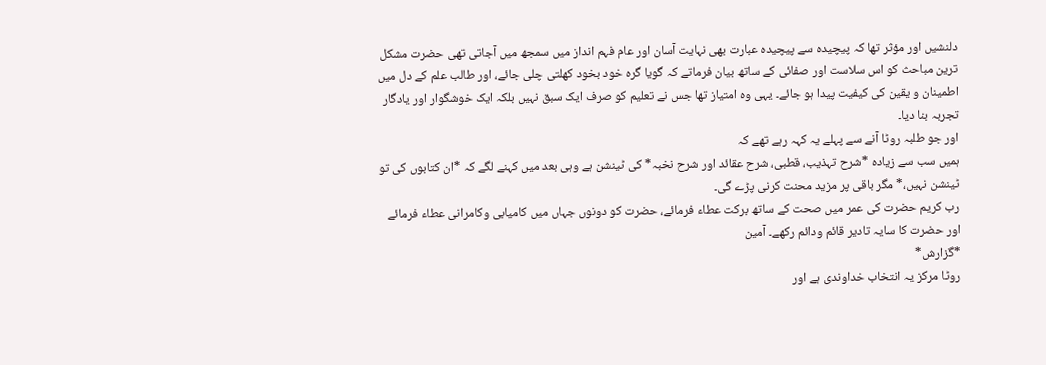دلنشیں اور مؤثر تھا کہ پیچیدہ سے پیچیدہ عبارت بھی نہایت آسان اور عام فہم انداز میں سمجھ میں آجاتی تھی حضرت مشکل ترین مباحث کو اس سلاست اور صفائی کے ساتھ بیان فرماتے کہ گویا گرہ خود بخود کھلتی چلی جائے، اور طالب علم کے دل میں اطمینان و یقین کی کیفیت پیدا ہو جائے۔ یہی وہ امتیاز تھا جس نے تعلیم کو صرف ایک سبق نہیں بلکہ ایک خوشگوار اور یادگار تجربہ بنا دیا۔
اور جو طلبہ روٹا آنے سے پہلے یہ کہہ رہے تھے کہ
ہمیں سب سے زیادہ *شرح تہذیب، قطبی، شرح عقائد اور شرح نخبہ* کی ٹینشن ہے وہی بعد میں کہنے لگے کہ *ان کتابوں کی تو ٹینشن نہیں،* مگر باقی پر مزید محنت کرنی پڑے گی۔
رب کریم حضرت کی عمر میں صحت کے ساتھ برکت عطاء فرمائے، حضرت کو دونوں جہاں میں کامیابی وکامرانی عطاء فرمائے اور حضرت کا سایہ تادیر قائم ودائم رکھے۔ آمین
*گزارش*
روٹا مرکز یہ انتخاب خداوندی ہے اور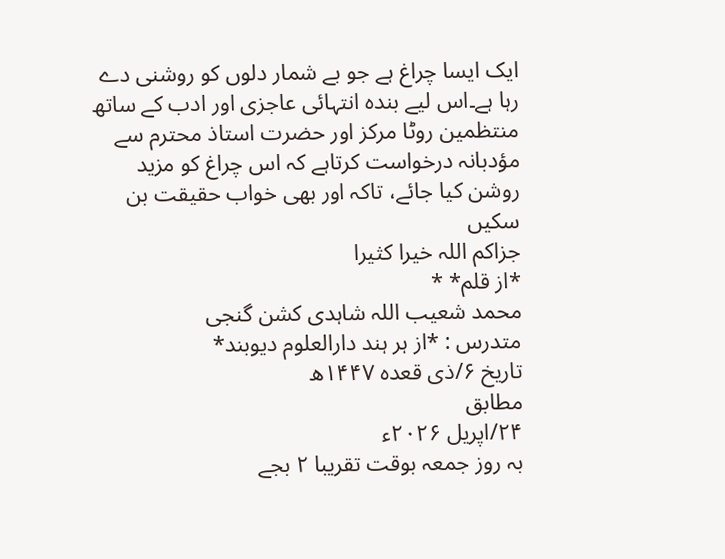ایک ایسا چراغ ہے جو بے شمار دلوں کو روشنی دے رہا ہے۔اس لیے بندہ انتہائی عاجزی اور ادب کے ساتھ منتظمین روٹا مرکز اور حضرت استاذ محترم سے مؤدبانہ درخواست کرتاہے کہ اس چراغ کو مزید روشن کیا جائے، تاکہ اور بھی خواب حقیقت بن سکیں
جزاکم اللہ خیرا کثیرا
*از قلم* *
محمد شعیب اللہ شاہدی کشن گنجی
متدرس : *از ہر ہند دارالعلوم دیوبند*
تاریخ ۶/ذی قعدہ ۱۴۴۷ھ
مطابق
۲۴/اپریل ۲۰۲۶ء
بہ روز جمعہ بوقت تقریبا ۲ بجے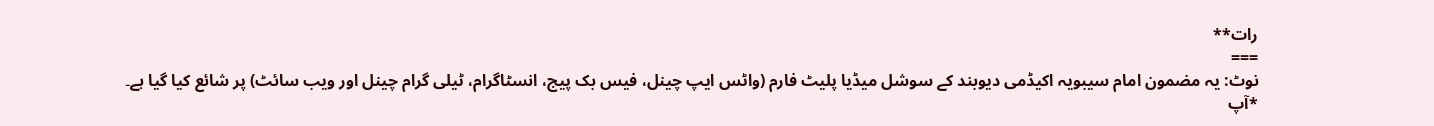رات**
===
نوٹ: یہ مضمون امام سیبویہ اکیڈمی دیوبند کے سوشل میڈیا پلیٹ فارم (واٹس ایپ چینل، فیس بک پیج، انسٹاگرام، ٹیلی گرام چینل اور ویب سائٹ) پر شائع کیا گیا ہے۔
*آپ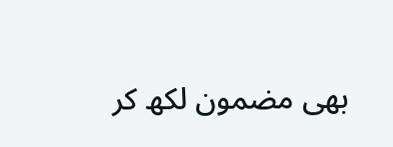بھی مضمون لکھ کر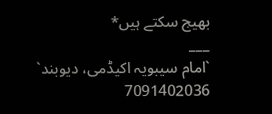بھیج سکتے ہیں*
___
`امام سیبویہ اکیڈمی، دیوبند`
7091402036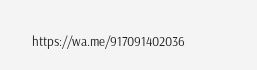https://wa.me/917091402036